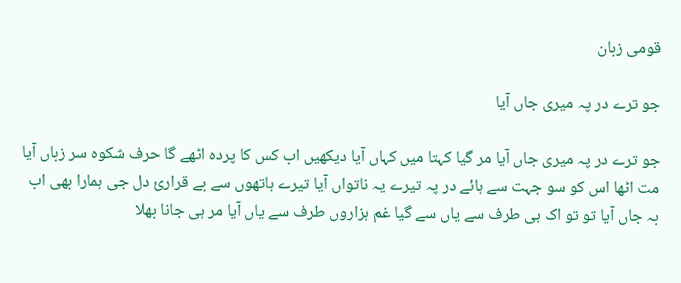قومی زبان

جو ترے در پہ میری جاں آیا

جو ترے در پہ میری جاں آیا مر گیا کہتا میں کہاں آیا دیکھیں اب کس کا پردہ اٹھے گا حرف شکوہ سر زباں آیا مت اٹھا اس کو سو جہت سے ہائے در پہ تیرے یہ ناتواں آیا تیرے ہاتھوں سے بے قرارئ دل جی ہمارا بھی اب بہ جاں آیا تو تو اک ہی طرف سے یاں سے گیا غم ہزاروں طرف سے یاں آیا مر ہی جانا بھلا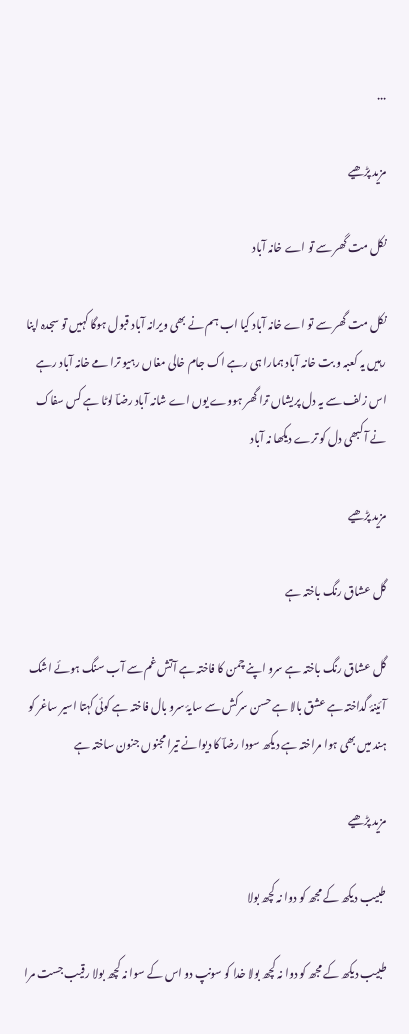...

مزید پڑھیے

نکل مت گھر سے تو اے خانہ آباد

نکل مت گھر سے تو اے خانہ آباد کیا اب ہم نے بھی ویرانہ آباد قبول ہوگا کہیں تو سجدہ اپنا رہیں یہ کعبہ و بت خانہ آباد ہمارا ہی رہے اک جام خالی مغاں رہیو ترا مے خانہ آباد رہے اس زلف سے یہ دل پریشاں ترا گھر ہووے یوں اے شانہ آباد رضاؔ لوٹا ہے کس سفاک نے آ کبھی دل کو ترے دیکھا نہ آباد

مزید پڑھیے

گل عشاق رنگ باختہ ہے

گل عشاق رنگ باختہ ہے سرو اپنے چمن کا فاختہ ہے آتش غم سے آب سنگ ہوئے اشک آئینۂ گداختہ ہے عشق بالا ہے حسن سرکش سے سایۂ سرو بال فاختہ ہے کوئی کہتا اسیر ساغر کو ہند میں بھی ہوا مراختہ ہے دیکھ سودا رضاؔ کا دیوانے تیرا مجنوں جنون ساختہ ہے

مزید پڑھیے

طبیب دیکھ کے مجھ کو دوا نہ کچھ بولا

طبیب دیکھ کے مجھ کو دوا نہ کچھ بولا خدا کو سونپ دو اس کے سوا نہ کچھ بولا رقیب جست مرا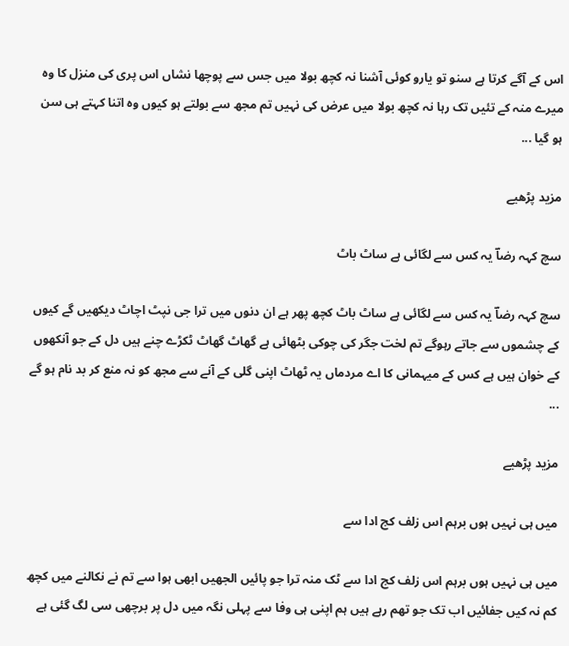اس کے آگے کرتا ہے سنو تو یارو کوئی آشنا نہ کچھ بولا میں جس سے پوچھا نشاں اس پری کی منزل کا وہ میرے منہ کے تئیں تک رہا نہ کچھ بولا میں عرض کی نہیں تم مجھ سے بولتے ہو کیوں وہ اتنا کہتے ہی سن ہو گیا ...

مزید پڑھیے

سچ کہہ رضاؔ یہ کس سے لگائی ہے ساٹ باٹ

سچ کہہ رضاؔ یہ کس سے لگائی ہے ساٹ باٹ کچھ پھر ہے ان دنوں میں ترا جی نپٹ اچاٹ دیکھیں گے کیوں کے چشموں سے جاتے رہوگے تم لخت جگر کی چوکی بٹھائی ہے گھاٹ گھاٹ ٹکڑے چنے ہیں دل کے جو آنکھوں کے خوان ہیں ہے کس کے میہمانی کا اے مردماں یہ ٹھاٹ اپنی گلی کے آنے سے مجھ کو نہ منع کر بد نام ہو گے ...

مزید پڑھیے

میں ہی نہیں ہوں برہم اس زلف کج ادا سے

میں ہی نہیں ہوں برہم اس زلف کج ادا سے ٹک منہ ترا جو پائیں الجھیں ابھی ہوا سے تم نے نکالنے میں کچھ کم نہ کیں جفائیں اب تک جو تھم رہے ہیں ہم اپنی ہی وفا سے پہلی نگہ میں دل پر برچھی سی لگ گئی ہے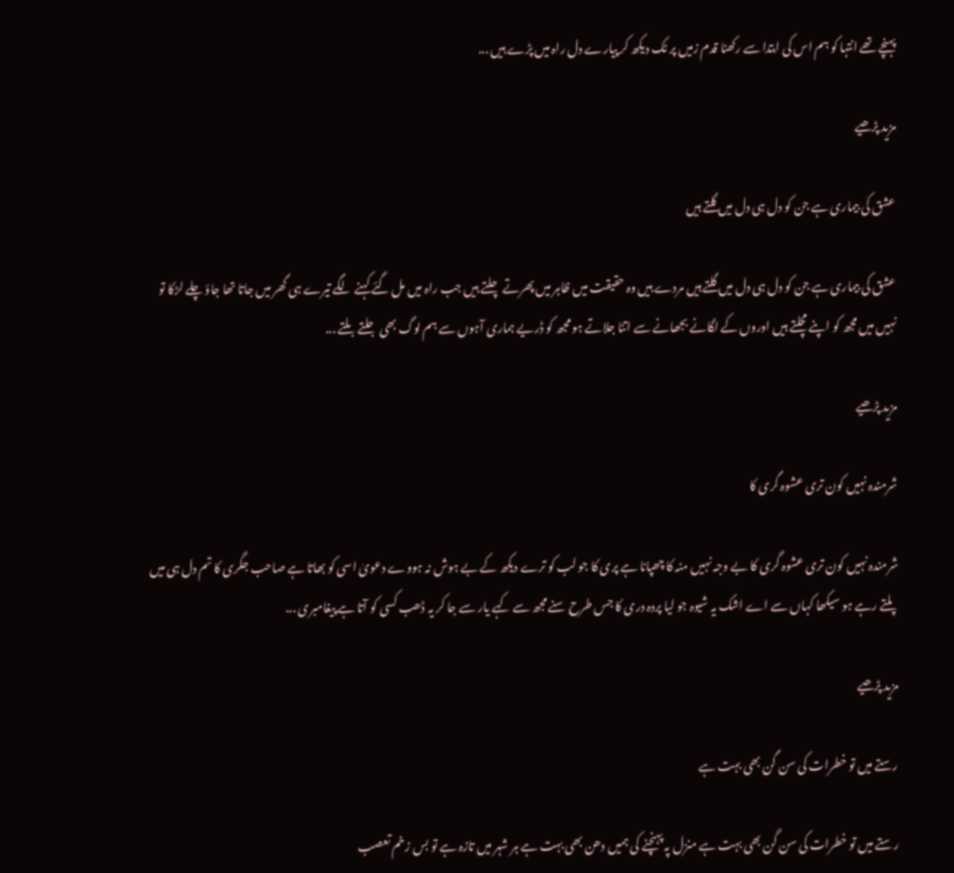پہنچے تھے انتہا کو ہم اس کی ابتدا سے رکھنا قدم زمیں پر ٹک دیکھ کر پیارے دل راہ میں پڑے ہیں ...

مزید پڑھیے

عشق کی بیماری ہے جن کو دل ہی دل میں گلتے ہیں

عشق کی بیماری ہے جن کو دل ہی دل میں گلتے ہیں مردے ہیں وہ حقیقت میں ظاہر میں پھرتے چلتے ہیں جب راہ میں مل گئے کہنے لگے تیرے ہی گھر میں جاتا تھا جاؤ چلے لڑکا تو نہیں میں مجھ کو اپنے مچلتے ہیں اوروں کے لگانے بجھانے سے اتنا جلاتے ہو مجھ کو ڈریے ہماری آہوں سے ہم لوگ بھی جلتے بلتے ...

مزید پڑھیے

شرمندہ نہیں کون تری عشوہ گری کا

شرمندہ نہیں کون تری عشوہ گری کا بے وجہ نہیں منہ کا چھپانا ہے پری کا جو لب کو ترے دیکھ کے بے ہوش نہ ہووے دعویٰ اسی کو بھاتا ہے صاحب جگری کا تم دل ہی میں پلتے رہے ہو سیکھا کہاں سے اے اشک یہ شیوہ جو لیا پردہ دری کا جس طرح سنے مجھ سے کہے یار سے جا کر یہ ڈھب کسی کو آتا ہے پیغامبری ...

مزید پڑھیے

رستے میں تو خطرات کی سن گن بھی بہت ہے

رستے میں تو خطرات کی سن گن بھی بہت ہے منزل پہ پہنچنے کی ہمیں دھن بھی بہت ہے ہر شہر میں تازہ ہے تو بس زخم تعصب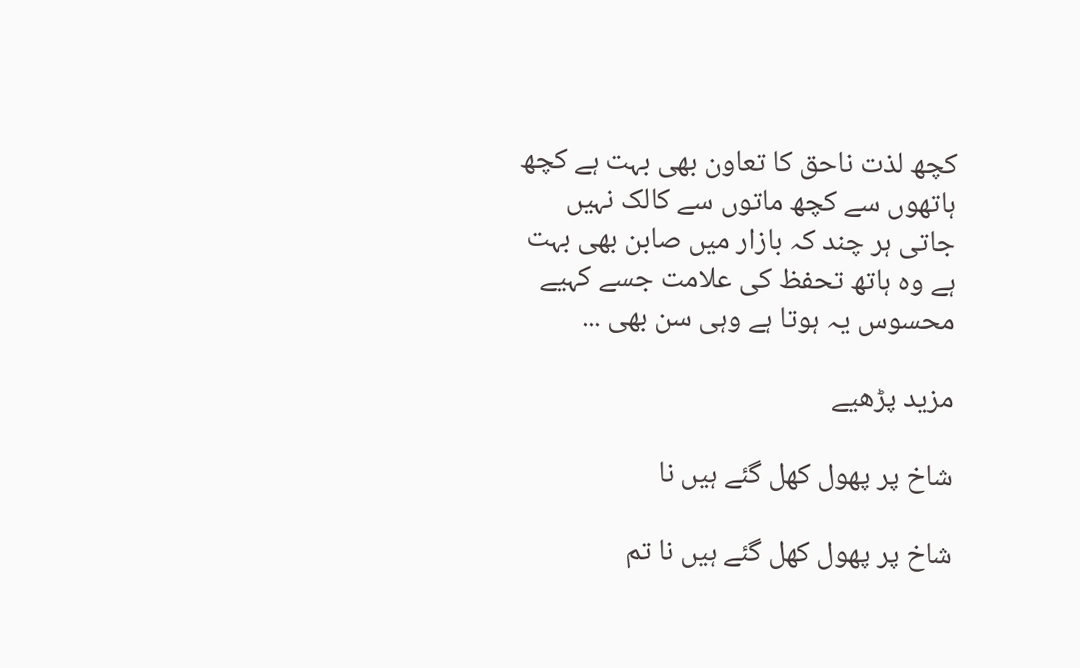کچھ لذت ناحق کا تعاون بھی بہت ہے کچھ ہاتھوں سے کچھ ماتوں سے کالک نہیں جاتی ہر چند کہ بازار میں صابن بھی بہت ہے وہ ہاتھ تحفظ کی علامت جسے کہیے محسوس یہ ہوتا ہے وہی سن بھی ...

مزید پڑھیے

شاخ پر پھول کھل گئے ہیں نا

شاخ پر پھول کھل گئے ہیں نا تم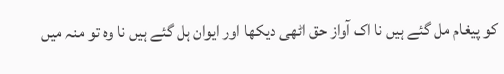کو پیغام مل گئے ہیں نا اک آواز حق اٹھی دیکھا اور ایوان ہل گئے ہیں نا وہ تو منہ میں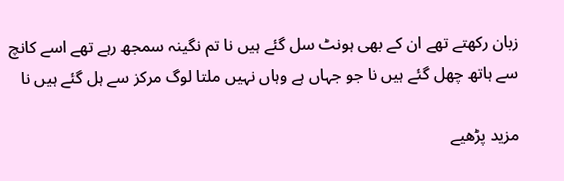زبان رکھتے تھے ان کے بھی ہونٹ سل گئے ہیں نا تم نگینہ سمجھ رہے تھے اسے کانچ سے ہاتھ چھل گئے ہیں نا جو جہاں ہے وہاں نہیں ملتا لوگ مرکز سے ہل گئے ہیں نا

مزید پڑھیے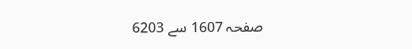صفحہ 1607 سے 6203